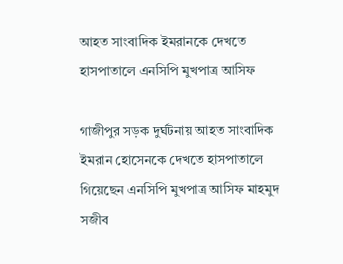আহত সাংবাদিক ইমরানকে দেখতে হাসপাতালে এনসিপি মুখপাত্র আসিফ

গাজীপুর সড়ক দুর্ঘটনায় আহত সাংবাদিক ইমরান হোসেনকে দেখতে হাসপাতালে গিয়েছেন এনসিপি মুখপাত্র আসিফ মাহমুদ সজীব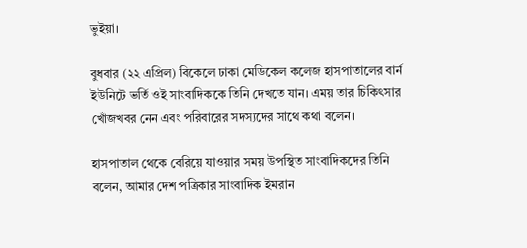ভুইয়া।

বুধবার (২২ এপ্রিল) বিকেলে ঢাকা মেডিকেল কলেজ হাসপাতালের বার্ন ইউনিটে ভর্তি ওই সাংবাদিককে তিনি দেখতে যান। এময় তার চিকিৎসার খোঁজখবর নেন এবং পরিবারের সদস্যদের সাথে কথা বলেন।

হাসপাতাল থেকে বেরিয়ে যাওয়ার সময় উপস্থিত সাংবাদিকদের তিনি বলেন, আমার দেশ পত্রিকার সাংবাদিক ইমরান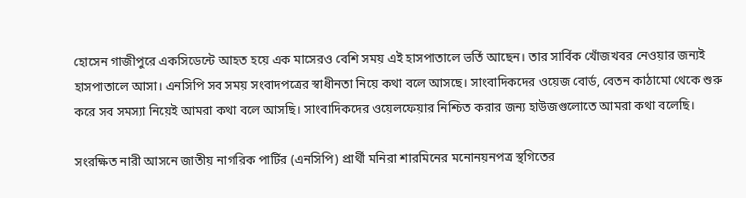হোসেন গাজীপুরে একসিডেন্টে আহত হয়ে এক মাসেরও বেশি সময় এই হাসপাতালে ভর্তি আছেন। তার সার্বিক খোঁজখবর নেওয়ার জন্যই হাসপাতালে আসা। এনসিপি সব সময় সংবাদপত্রের স্বাধীনতা নিয়ে কথা বলে আসছে। সাংবাদিকদের ওয়েজ বোর্ড, বেতন কাঠামো থেকে শুরু করে সব সমস্যা নিয়েই আমরা কথা বলে আসছি। সাংবাদিকদের ওয়েলফেয়ার নিশ্চিত করার জন্য হাউজগুলোতে আমরা কথা বলেছি।

সংরক্ষিত নারী আসনে জাতীয় নাগরিক পার্টির (এনসিপি) প্রার্থী মনিরা শারমিনের মনোনয়নপত্র স্থগিতের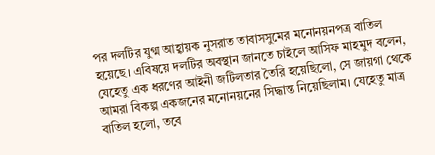পর দলটির যুগ্ম আহ্বায়ক নুসরাত তাবাসসুমের মনোনয়নপত্র বাতিল হয়েছে। এবিষয়ে দলটির অবস্থান জানতে চাইলে আসিফ মাহমুদ বলেন, যেহেতু এক ধরণের আইনী জটিলতার তৈরি হয়েছিলো, সে জায়গা থেকে আমরা বিকল্প একজনের মনোনয়নের সিদ্ধান্ত নিয়েছিলাম। যেহেতু মাত্র বাতিল হলো, তবে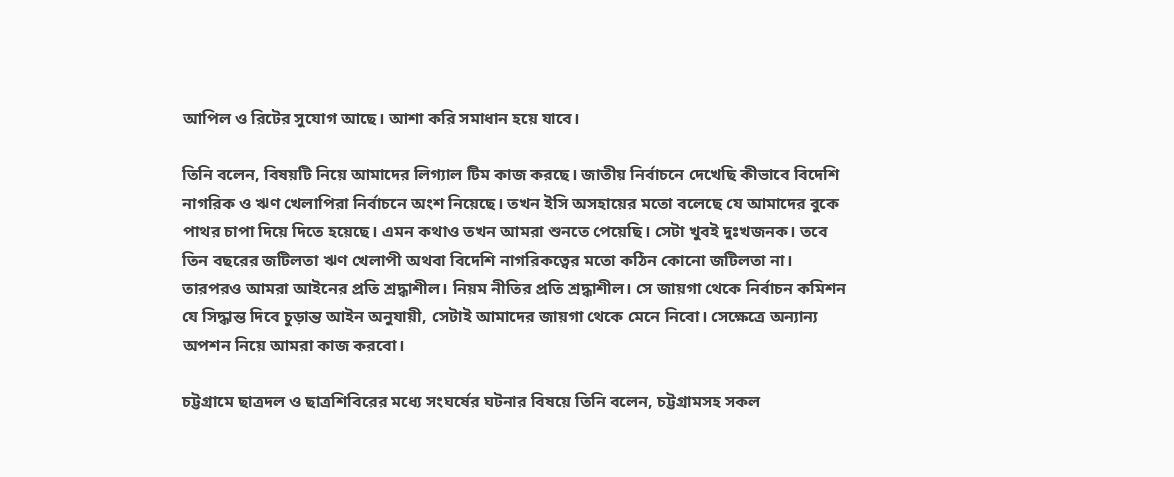আপিল ও রিটের সুযোগ আছে। আশা করি সমাধান হয়ে যাবে।

তিনি বলেন, বিষয়টি নিয়ে আমাদের লিগ্যাল টিম কাজ করছে। জাতীয় নির্বাচনে দেখেছি কীভাবে বিদেশি নাগরিক ও ঋণ খেলাপিরা নির্বাচনে অংশ নিয়েছে। তখন ইসি অসহায়ের মতো বলেছে যে আমাদের বুকে পাথর চাপা দিয়ে দিতে হয়েছে। এমন কথাও তখন আমরা শুনতে পেয়েছি। সেটা খুবই দুঃখজনক। তবে তিন বছরের জটিলতা ঋণ খেলাপী অথবা বিদেশি নাগরিকত্বের মতো কঠিন কোনো জটিলতা না। তারপরও আমরা আইনের প্রতি শ্রদ্ধাশীল। নিয়ম নীতির প্রতি শ্রদ্ধাশীল। সে জায়গা থেকে নির্বাচন কমিশন যে সিদ্ধান্ত দিবে চুড়ান্ত আইন অনুযায়ী, সেটাই আমাদের জায়গা থেকে মেনে নিবো। সেক্ষেত্রে অন্যান্য অপশন নিয়ে আমরা কাজ করবো।

চট্টগ্রামে ছাত্রদল ও ছাত্রশিবিরের মধ্যে সংঘর্ষের ঘটনার বিষয়ে তিনি বলেন, চট্টগ্রামসহ সকল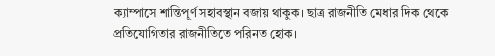ক্যাম্পাসে শান্তিপূর্ণ সহাবস্থান বজায় থাকুক। ছাত্র রাজনীতি মেধার দিক থেকে প্রতিযোগিতার রাজনীতিতে পরিনত হোক।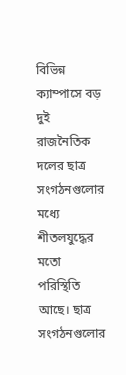বিভিন্ন ক্যাম্পাসে বড় দুই রাজনৈতিক দলের ছাত্র সংগঠনগুলোর মধ্যে শীতলযুদ্ধের মতো পরিস্থিতি আছে। ছাত্র সংগঠনগুলোর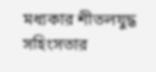মধ্যকার শীতলযুদ্ধ সহিংসতার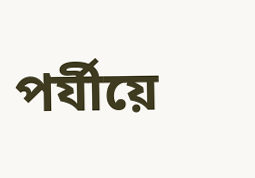পর্যীয়ে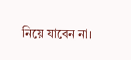নিয়ে যাবেন না।